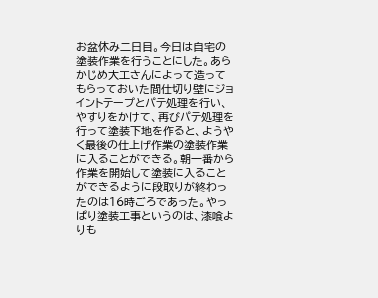お盆休み二日目。今日は自宅の塗装作業を行うことにした。あらかじめ大工さんによって造ってもらっておいた間仕切り壁にジョイントテープとパテ処理を行い、やすりをかけて、再びパテ処理を行って塗装下地を作ると、ようやく最後の仕上げ作業の塗装作業に入ることができる。朝一番から作業を開始して塗装に入ることができるように段取りが終わったのは16時ごろであった。やっぱり塗装工事というのは、漆喰よりも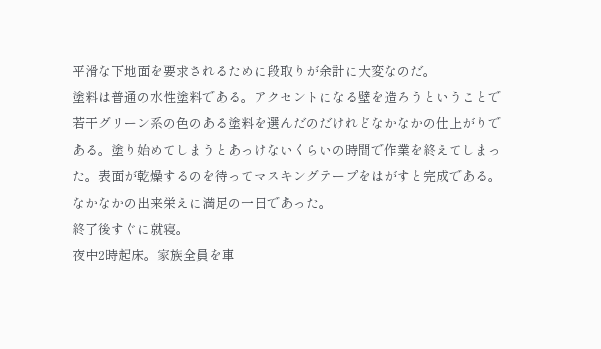平滑な下地面を要求されるために段取りが余計に大変なのだ。
塗料は普通の水性塗料である。アクセントになる壁を造ろうということで若干グリーン系の色のある塗料を選んだのだけれどなかなかの仕上がりである。塗り始めてしまうとあっけないくらいの時間で作業を終えてしまった。表面が乾燥するのを待ってマスキングテープをはがすと完成である。なかなかの出来栄えに満足の一日であった。
終了後すぐに就寝。
夜中2時起床。家族全員を車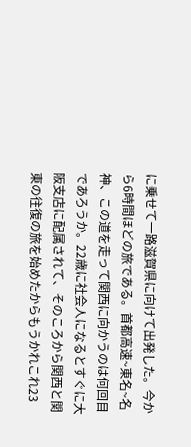に乗せて一路滋賀県に向けて出発した。今から6時間ほどの旅である。首都高速~東名~名神、この道を走って関西に向かうのは何回目であろうか。22歳に社会人になるとすぐに大阪支店に配属されて、そのころから関西と関東の往復の旅を始めたからもうかれこれ23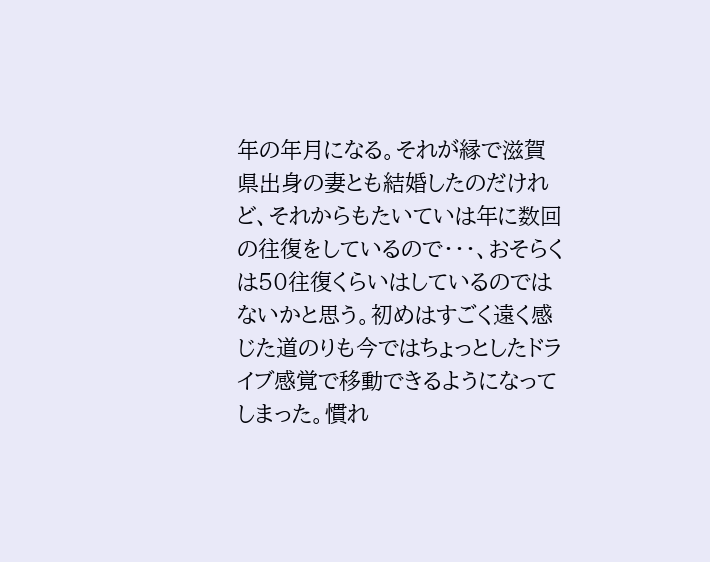年の年月になる。それが縁で滋賀県出身の妻とも結婚したのだけれど、それからもたいていは年に数回の往復をしているので・・・、おそらくは50往復くらいはしているのではないかと思う。初めはすごく遠く感じた道のりも今ではちょっとしたドライブ感覚で移動できるようになってしまった。慣れ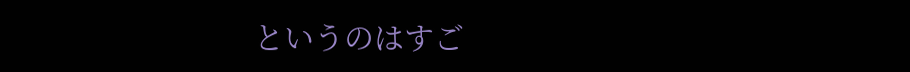というのはすご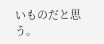いものだと思う。